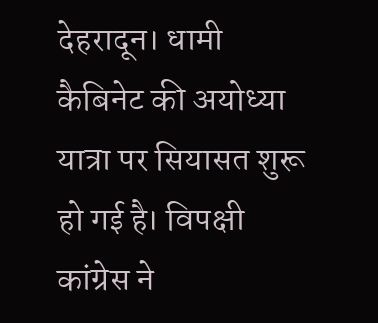देहरादून। धामी कैबिनेट की अयोध्या यात्रा पर सियासत शुरू हो गई है। विपक्षी कांग्रेस ने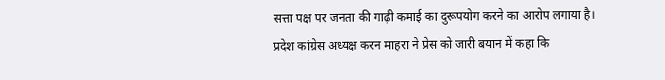सत्ता पक्ष पर जनता की गाढ़ी कमाई का दुरूपयोग करने का आरोप लगाया है।
प्रदेश कांग्रेस अध्यक्ष करन माहरा ने प्रेस को जारी बयान में कहा कि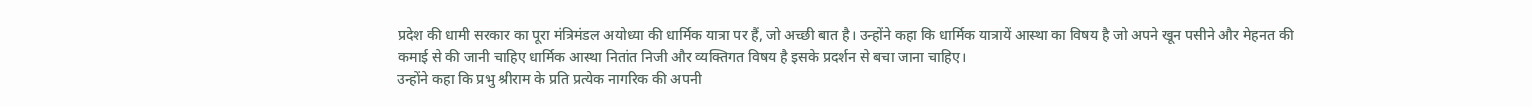प्रदेश की धामी सरकार का पूरा मंत्रिमंडल अयोध्या की धार्मिक यात्रा पर हैं, जो अच्छी बात है। उन्होंने कहा कि धार्मिक यात्रायें आस्था का विषय है जो अपने खून पसीने और मेहनत की कमाई से की जानी चाहिए धार्मिक आस्था नितांत निजी और व्यक्तिगत विषय है इसके प्रदर्शन से बचा जाना चाहिए।
उन्होंने कहा कि प्रभु श्रीराम के प्रति प्रत्येक नागरिक की अपनी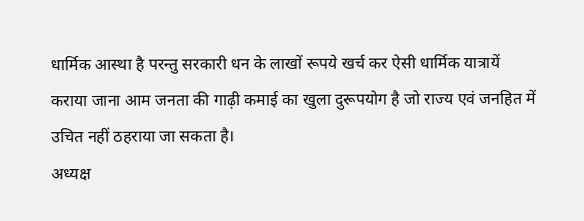धार्मिक आस्था है परन्तु सरकारी धन के लाखों रूपये खर्च कर ऐसी धार्मिक यात्रायें कराया जाना आम जनता की गाढ़ी कमाई का खुला दुरूपयोग है जो राज्य एवं जनहित में उचित नहीं ठहराया जा सकता है।
अध्यक्ष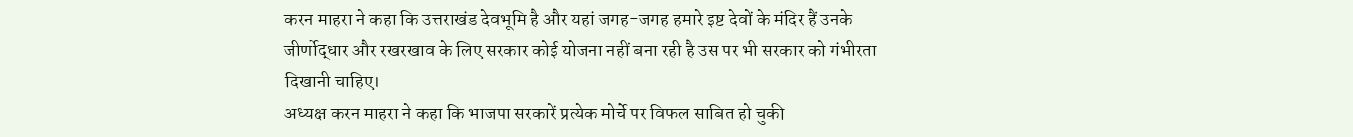करन माहरा ने कहा कि उत्तराखंड देवभूमि है और यहां जगह-जगह हमारे इष्ट देवों के मंदिर हैं उनके जीर्णोद्धार और रखरखाव के लिए सरकार कोई योजना नहीं बना रही है उस पर भी सरकार को गंभीरता दिखानी चाहिए।
अध्यक्ष करन माहरा ने कहा कि भाजपा सरकारें प्रत्येक मोर्चे पर विफल साबित हो चुकी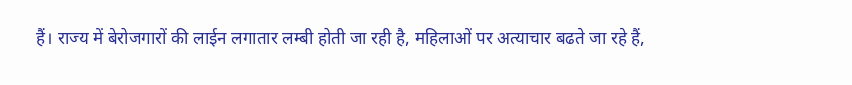हैं। राज्य में बेरोजगारों की लाईन लगातार लम्बी होती जा रही है, महिलाओं पर अत्याचार बढते जा रहे हैं,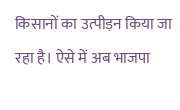किसानों का उत्पीड़न किया जा रहा है। ऐसे में अब भाजपा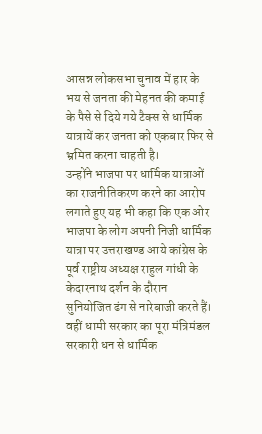आसन्न लोकसभा चुनाव में हार के भय से जनता की मेहनत की कमाई के पैसे से दिये गये टैक्स से धार्मिक यात्रायें कर जनता को एकबार फिर से भ्रमित करना चाहती है।
उन्होंने भाजपा पर धार्मिक यात्राओं का राजनीतिकरण करने का आरोप लगाते हुए यह भी कहा कि एक ओर भाजपा के लोग अपनी निजी धार्मिक यात्रा पर उत्तराखण्ड आये कांग्रेस के पूर्व राष्ट्रीय अध्यक्ष राहुल गांधी के केदारनाथ दर्शन के दौरान सुनियोजित ढंग से नारेबाजी करते हैं। वहीं धामी सरकार का पूरा मंत्रिमंडल सरकारी धन से धार्मिक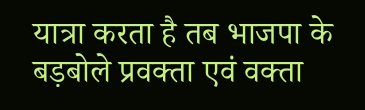यात्रा करता है तब भाजपा के बड़बोले प्रवक्ता एवं वक्ता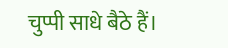चुप्पी साधे बैठे हैं।